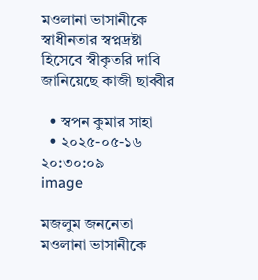মওলানা ভাসানীকে স্বাধীনতার স্বপ্নদ্রষ্টা হিসেবে স্বীকৃতরি দাবি জানিয়েছে কাজী ছাব্বীর

  • স্বপন কুমার সাহা
  • ২০২৫-০৫-১৬ ২০:৩০:০৯
image

মজলুম জননেতা  মওলানা ভাসানীকে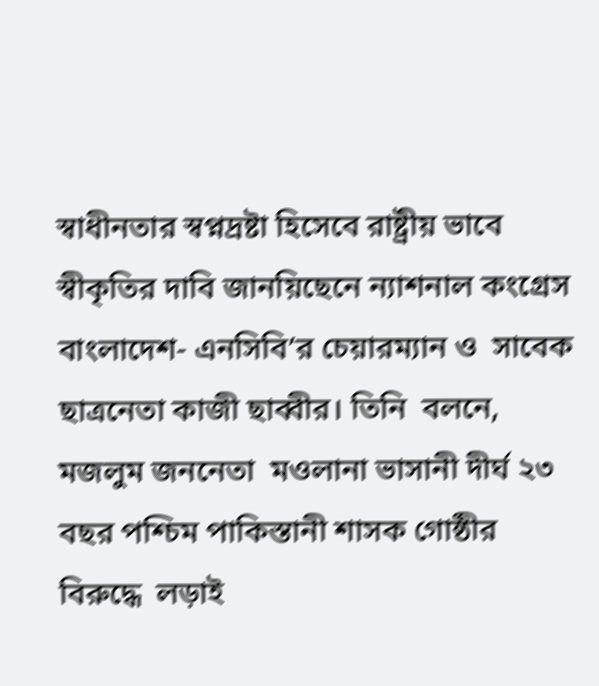স্বাধীনতার স্বপ্নদ্রষ্টা হিসেবে রাষ্ট্রীয় ভাবে স্বীকৃতির দাবি জানয়িছেনে ন্যাশনাল কংগ্রেস বাংলাদেশ- এনসিবি’র চেয়ারম্যান ও  সাবেক  ছাত্রনেতা কাজী ছাব্বীর। তিনি  বলনে, মজলুম জননেতা  মওলানা ভাসানী দীর্ঘ ২৩ বছর পশ্চিম পাকিস্তানী শাসক গোষ্ঠীর বিরুদ্ধে  লড়াই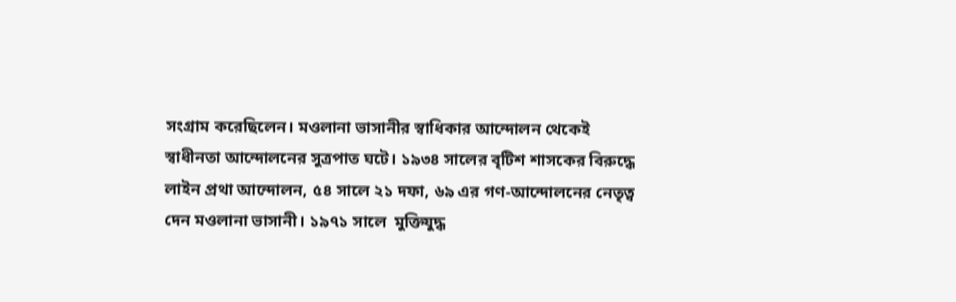সংগ্রাম করেছিলেন। মওলানা ভাসানীর স্বাধিকার আন্দোলন থেকেই স্বাধীনতা আন্দোলনের সুত্রপাত ঘটে। ১৯৩৪ সালের বৃটিশ শাসকের বিরুদ্ধে লাইন প্রথা আন্দোলন, ৫৪ সালে ২১ দফা, ৬৯ এর গণ-আন্দোলনের নেতৃত্ব দেন মওলানা ভাসানী। ১৯৭১ সালে  মুক্তিযুদ্ধ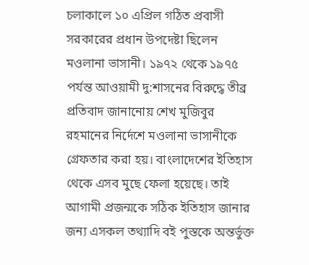চলাকালে ১০ এপ্রিল গঠিত প্রবাসী সরকারের প্রধান উপদেষ্টা ছিলেন মওলানা ভাসানী। ১৯৭২ থেকে ১৯৭৫ পর্যন্ত আওয়ামী দু:শাসনের বিরুদ্ধে তীব্র প্রতিবাদ জানানোয় শেখ মুজিবুর রহমানের নির্দেশে মওলানা ভাসানীকে গ্রেফতার করা হয়। বাংলাদেশের ইতিহাস থেকে এসব মুছে ফেলা হয়েছে। তাই আগামী প্রজন্মকে সঠিক ইতিহাস জানার জন্য এসকল তথ্যাদি বই পুস্তকে অন্তর্ভুক্ত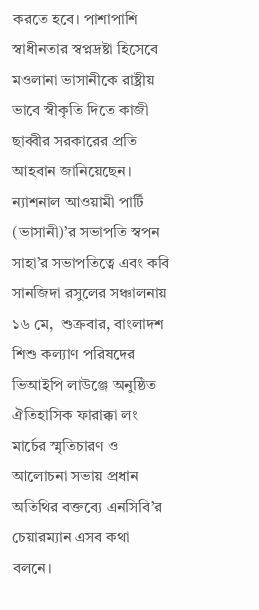করতে হবে। পাশাপাশি স্বাধীনতার স্বপ্নদ্রষ্টা হিসেবে মওলানা ভাসানীকে রাষ্ট্রীয় ভাবে স্বীকৃতি দিতে কাজী ছাব্বীর সরকারের প্রতি আহবান জানিয়েছেন।
ন্যাশনাল আওয়ামী পার্টি  (ভাসানী)’র সভাপতি স্বপন সাহা’র সভাপতিত্বে এবং কবি সানজিদা রসুলের সঞ্চালনায় ১৬ মে,  শুক্রবার, বাংলাদশ শিশু কল্যাণ পরিষদের ভিআইপি লাউঞ্জে অনুষ্ঠিত ঐতিহাসিক ফারাক্কা লং মার্চের স্মৃতিচারণ ও আলোচনা সভায় প্রধান অতিথির বক্তব্যে এনসিবি’র চেয়ারম্যান এসব কথা বলনে।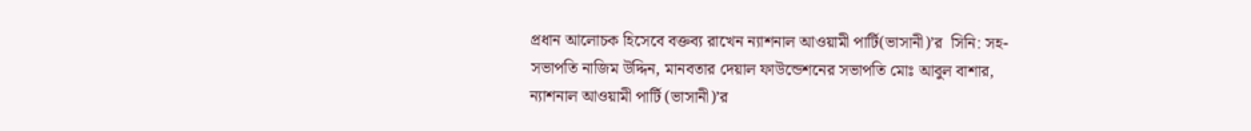প্রধান আলোচক হিসেবে বক্তব্য রাখেন ন্যাশনাল আওয়ামী পার্টি(ভাসানী)’র  সিনি: সহ-সভাপতি নাজিম উদ্দিন, মানবতার দেয়াল ফাউন্ডেশনের সভাপতি মোঃ আবুল বাশার, ন্যাশনাল আওয়ামী পার্টি (ভাসানী)’র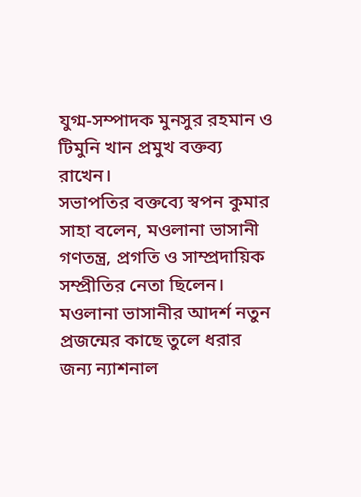যুগ্ম-সম্পাদক মুনসুর রহমান ও টিমুনি খান প্রমুখ বক্তব্য রাখেন।
সভাপতির বক্তব্যে স্বপন কুমার সাহা বলেন, মওলানা ভাসানী গণতন্ত্র, প্রগতি ও সাম্প্রদায়িক সম্প্রীতির নেতা ছিলেন। মওলানা ভাসানীর আদর্শ নতুন প্রজন্মের কাছে তুলে ধরার জন্য ন্যাশনাল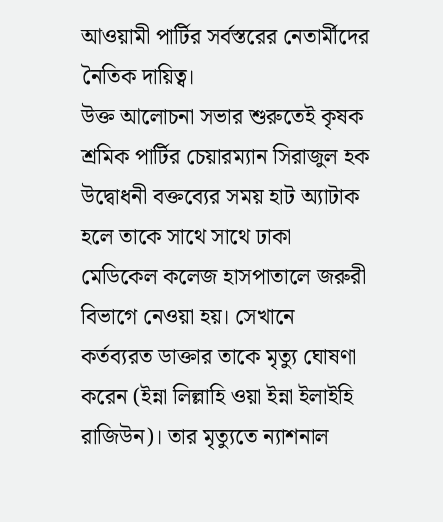আওয়ামী পার্টির সর্বস্তরের নেতার্মীদের নৈতিক দায়িত্ব।
উক্ত আলোচনা সভার শুরুতেই কৃষক শ্রমিক পার্টির চেয়ারম্যান সিরাজুল হক উদ্বোধনী বক্তব্যের সময় হাট অ্যাটাক হলে তাকে সাথে সাথে ঢাকা মেডিকেল কলেজ হাসপাতালে জরুরী বিভাগে নেওয়া হয়। সেখানে কর্তব্যরত ডাক্তার তাকে মৃত্যু ঘোষণা করেন (ইন্না লিল্লাহি ওয়া ইন্না ইলাইহি রাজিউন)। তার মৃত্যুতে ন্যাশনাল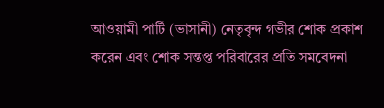আওয়ামী পার্টি (ভাসানী) নেতৃবৃন্দ গভীর শোক প্রকাশ করেন এবং শোক সন্তপ্ত পরিবারের প্রতি সমবেদনা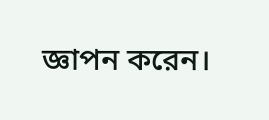জ্ঞাপন করেন।